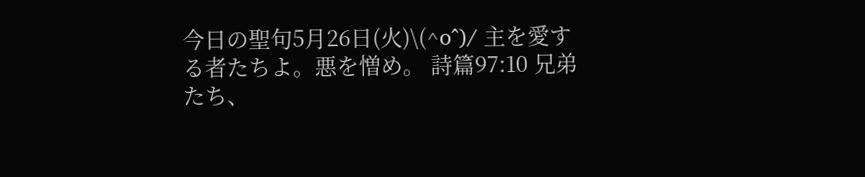今日の聖句5月26日(火)\(^o^)/ 主を愛する者たちよ。悪を憎め。 詩篇97:10 兄弟たち、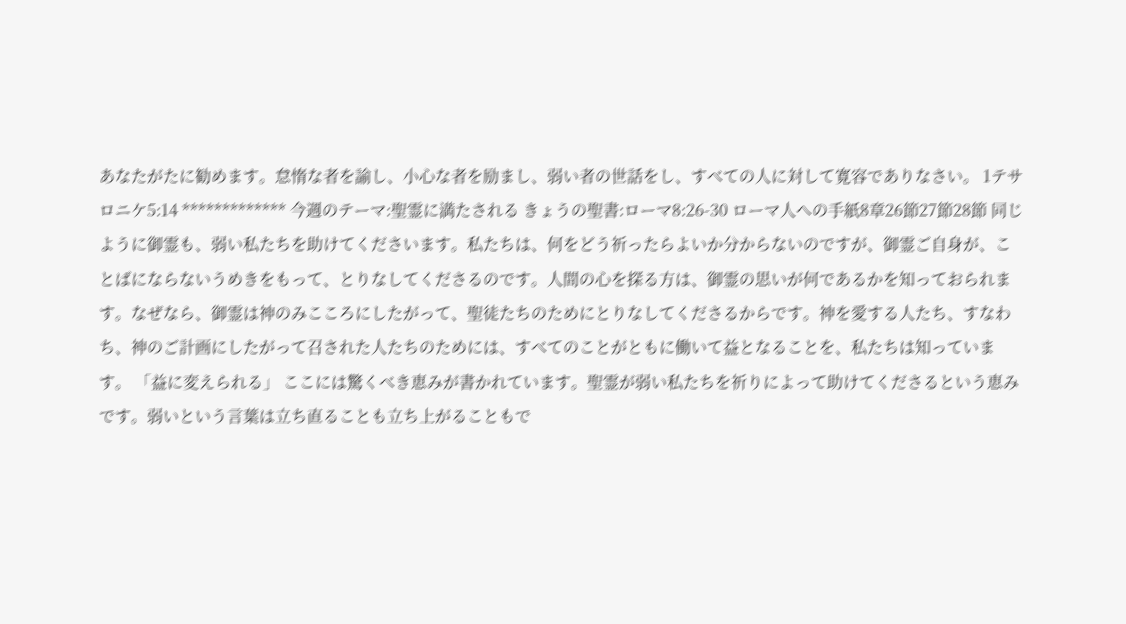あなたがたに勧めます。怠惰な者を諭し、小心な者を励まし、弱い者の世話をし、すべての人に対して寛容でありなさい。 1テサロニケ5:14 ************* 今週のテーマ:聖霊に満たされる きょうの聖書:ローマ8:26-30 ローマ人への手紙8章26節27節28節 同じように御霊も、弱い私たちを助けてくださいます。私たちは、何をどう祈ったらよいか分からないのですが、御霊ご自身が、ことばにならないうめきをもって、とりなしてくださるのです。人間の心を探る方は、御霊の思いが何であるかを知っておられます。なぜなら、御霊は神のみこころにしたがって、聖徒たちのためにとりなしてくださるからです。神を愛する人たち、すなわち、神のご計画にしたがって召された人たちのためには、すべてのことがともに働いて益となることを、私たちは知っています。 「益に変えられる」 ここには驚くべき恵みが書かれています。聖霊が弱い私たちを祈りによって助けてくださるという恵みです。弱いという言葉は立ち直ることも立ち上がることもで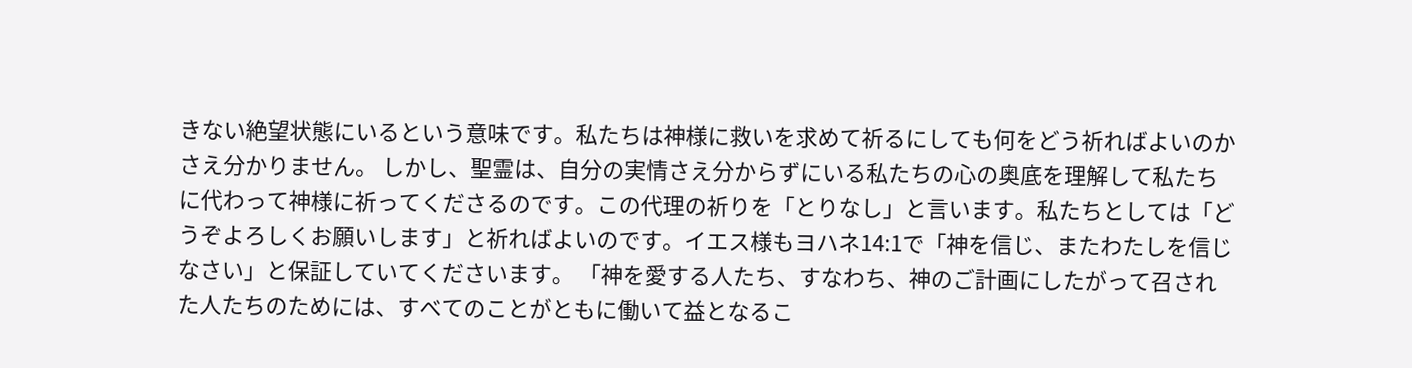きない絶望状態にいるという意味です。私たちは神様に救いを求めて祈るにしても何をどう祈ればよいのかさえ分かりません。 しかし、聖霊は、自分の実情さえ分からずにいる私たちの心の奥底を理解して私たちに代わって神様に祈ってくださるのです。この代理の祈りを「とりなし」と言います。私たちとしては「どうぞよろしくお願いします」と祈ればよいのです。イエス様もヨハネ14:1で「神を信じ、またわたしを信じなさい」と保証していてくださいます。 「神を愛する人たち、すなわち、神のご計画にしたがって召された人たちのためには、すべてのことがともに働いて益となるこ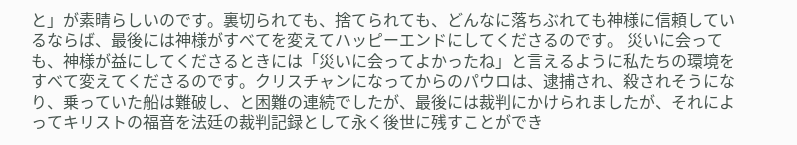と」が素晴らしいのです。裏切られても、捨てられても、どんなに落ちぶれても神様に信頼しているならば、最後には神様がすべてを変えてハッピーエンドにしてくださるのです。 災いに会っても、神様が益にしてくださるときには「災いに会ってよかったね」と言えるように私たちの環境をすべて変えてくださるのです。クリスチャンになってからのパウロは、逮捕され、殺されそうになり、乗っていた船は難破し、と困難の連続でしたが、最後には裁判にかけられましたが、それによってキリストの福音を法廷の裁判記録として永く後世に残すことができ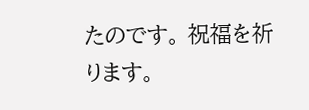たのです。 祝福を祈ります。